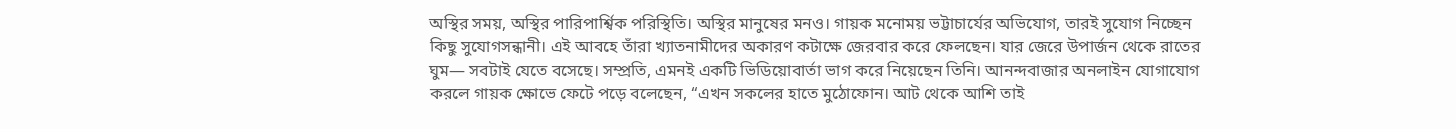অস্থির সময়, অস্থির পারিপার্শ্বিক পরিস্থিতি। অস্থির মানুষের মনও। গায়ক মনোময় ভট্টাচার্যের অভিযোগ, তারই সুযোগ নিচ্ছেন কিছু সুযোগসন্ধানী। এই আবহে তাঁরা খ্যাতনামীদের অকারণ কটাক্ষে জেরবার করে ফেলছেন। যার জেরে উপার্জন থেকে রাতের ঘুম— সবটাই যেতে বসেছে। সম্প্রতি, এমনই একটি ভিডিয়োবার্তা ভাগ করে নিয়েছেন তিনি। আনন্দবাজার অনলাইন যোগাযোগ করলে গায়ক ক্ষোভে ফেটে পড়ে বলেছেন, “এখন সকলের হাতে মুঠোফোন। আট থেকে আশি তাই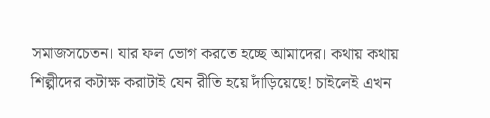সমাজসচেতন। যার ফল ভোগ করতে হচ্ছে আমাদের। কথায় কথায় শিল্পীদের কটাক্ষ করাটাই যেন রীতি হয়ে দাঁড়িয়েছে! চাইলেই এখন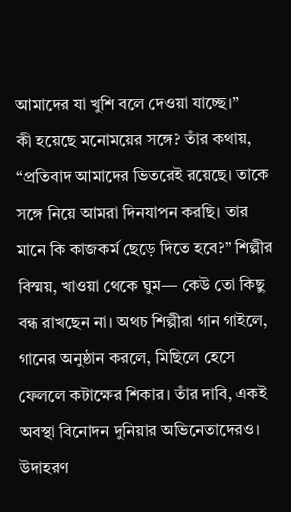আমাদের যা খুশি বলে দেওয়া যাচ্ছে।”
কী হয়েছে মনোময়ের সঙ্গে? তাঁর কথায়, “প্রতিবাদ আমাদের ভিতরেই রয়েছে। তাকে সঙ্গে নিয়ে আমরা দিনযাপন করছি। তার মানে কি কাজকর্ম ছেড়ে দিতে হবে?” শিল্পীর বিস্ময়, খাওয়া থেকে ঘুম— কেউ তো কিছু বন্ধ রাখছেন না। অথচ শিল্পীরা গান গাইলে, গানের অনুষ্ঠান করলে, মিছিলে হেসে ফেললে কটাক্ষের শিকার। তাঁর দাবি, একই অবস্থা বিনোদন দুনিয়ার অভিনেতাদেরও। উদাহরণ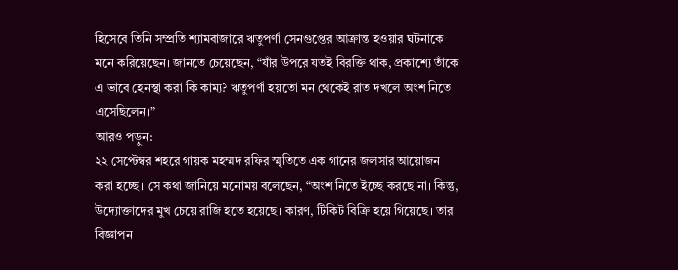হিসেবে তিনি সম্প্রতি শ্যামবাজারে ঋতুপর্ণা সেনগুপ্তের আক্রান্ত হওয়ার ঘটনাকে মনে করিয়েছেন। জানতে চেয়েছেন, “যাঁর উপরে যতই বিরক্তি থাক, প্রকাশ্যে তাঁকে এ ভাবে হেনস্থা করা কি কাম্য? ঋতুপর্ণা হয়তো মন থেকেই রাত দখলে অংশ নিতে এসেছিলেন।”
আরও পড়ুন:
২২ সেপ্টেম্বর শহরে গায়ক মহম্মদ রফির স্মৃতিতে এক গানের জলসার আয়োজন করা হচ্ছে। সে কথা জানিয়ে মনোময় বলেছেন, “অংশ নিতে ইচ্ছে করছে না। কিন্তু, উদ্যোক্তাদের মুখ চেয়ে রাজি হতে হয়েছে। কারণ, টিকিট বিক্রি হয়ে গিয়েছে। তার বিজ্ঞাপন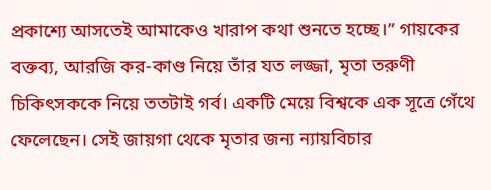প্রকাশ্যে আসতেই আমাকেও খারাপ কথা শুনতে হচ্ছে।” গায়কের বক্তব্য, আরজি কর-কাণ্ড নিয়ে তাঁর যত লজ্জা, মৃতা তরুণী চিকিৎসককে নিয়ে ততটাই গর্ব। একটি মেয়ে বিশ্বকে এক সূত্রে গেঁথে ফেলেছেন। সেই জায়গা থেকে মৃতার জন্য ন্যায়বিচার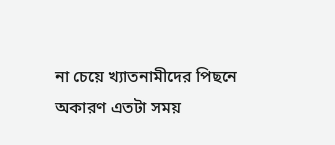না চেয়ে খ্যাতনামীদের পিছনে অকারণ এতটা সময়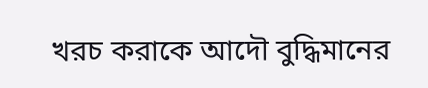খরচ করাকে আদৌ বুদ্ধিমানের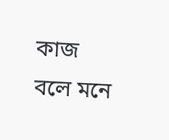কাজ বলে মনে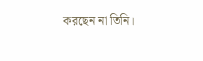করছেন না তিনি।